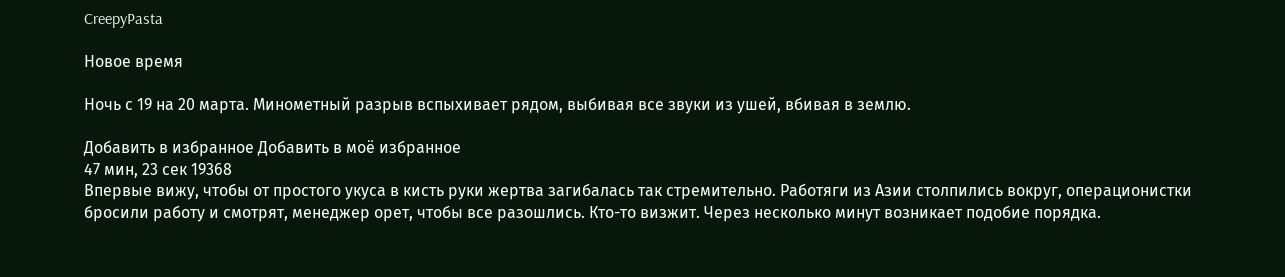CreepyPasta

Новое время

Ночь с 19 на 20 марта. Минометный разрыв вспыхивает рядом, выбивая все звуки из ушей, вбивая в землю.

Добавить в избранное Добавить в моё избранное
47 мин, 23 сек 19368
Впервые вижу, чтобы от простого укуса в кисть руки жертва загибалась так стремительно. Работяги из Азии столпились вокруг, операционистки бросили работу и смотрят, менеджер орет, чтобы все разошлись. Кто-то визжит. Через несколько минут возникает подобие порядка.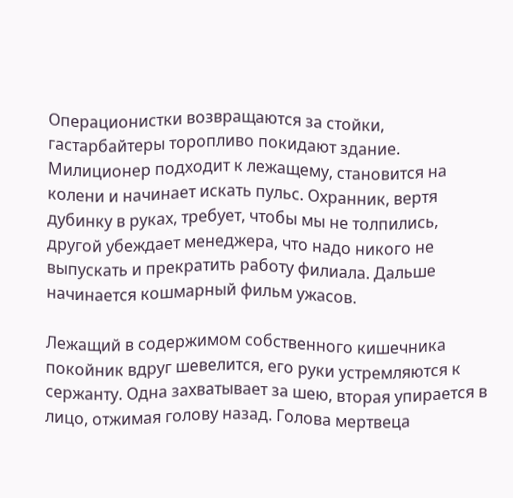Операционистки возвращаются за стойки, гастарбайтеры торопливо покидают здание. Милиционер подходит к лежащему, становится на колени и начинает искать пульс. Охранник, вертя дубинку в руках, требует, чтобы мы не толпились, другой убеждает менеджера, что надо никого не выпускать и прекратить работу филиала. Дальше начинается кошмарный фильм ужасов.

Лежащий в содержимом собственного кишечника покойник вдруг шевелится, его руки устремляются к сержанту. Одна захватывает за шею, вторая упирается в лицо, отжимая голову назад. Голова мертвеца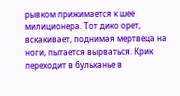рывком прижимается к шее милиционера. Тот дико орет, вскакивает, поднимая мертвеца на ноги, пытается вырваться. Крик переходит в бульканье в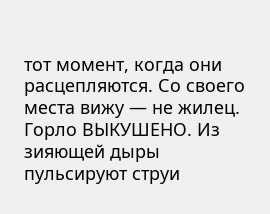тот момент, когда они расцепляются. Со своего места вижу — не жилец. Горло ВЫКУШЕНО. Из зияющей дыры пульсируют струи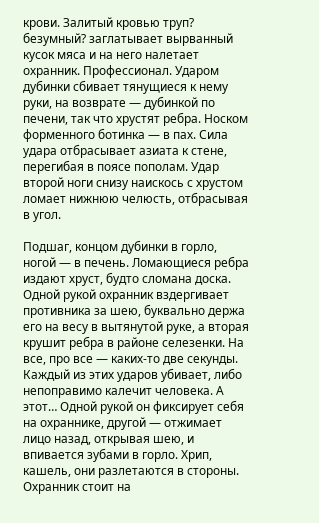крови. Залитый кровью труп? безумный? заглатывает вырванный кусок мяса и на него налетает охранник. Профессионал. Ударом дубинки сбивает тянущиеся к нему руки, на возврате — дубинкой по печени, так что хрустят ребра. Носком форменного ботинка — в пах. Сила удара отбрасывает азиата к стене, перегибая в поясе пополам. Удар второй ноги снизу наискось с хрустом ломает нижнюю челюсть, отбрасывая в угол.

Подшаг, концом дубинки в горло, ногой — в печень. Ломающиеся ребра издают хруст, будто сломана доска. Одной рукой охранник вздергивает противника за шею, буквально держа его на весу в вытянутой руке, а вторая крушит ребра в районе селезенки. На все, про все — каких-то две секунды. Каждый из этих ударов убивает, либо непоправимо калечит человека. А этот… Одной рукой он фиксирует себя на охраннике, другой — отжимает лицо назад, открывая шею, и впивается зубами в горло. Хрип, кашель, они разлетаются в стороны. Охранник стоит на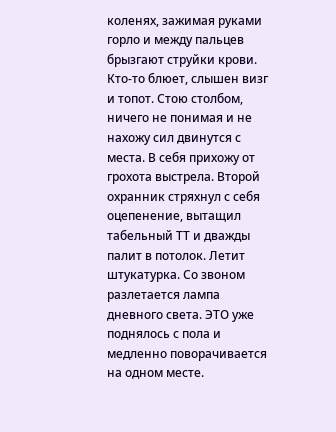коленях, зажимая руками горло и между пальцев брызгают струйки крови. Кто-то блюет, слышен визг и топот. Стою столбом, ничего не понимая и не нахожу сил двинутся с места. В себя прихожу от грохота выстрела. Второй охранник стряхнул с себя оцепенение, вытащил табельный ТТ и дважды палит в потолок. Летит штукатурка. Со звоном разлетается лампа дневного света. ЭТО уже поднялось с пола и медленно поворачивается на одном месте.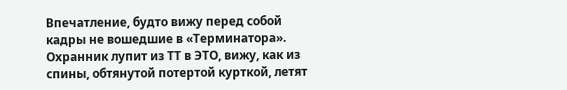Впечатление, будто вижу перед собой кадры не вошедшие в «Терминатора». Охранник лупит из ТТ в ЭТО, вижу, как из спины, обтянутой потертой курткой, летят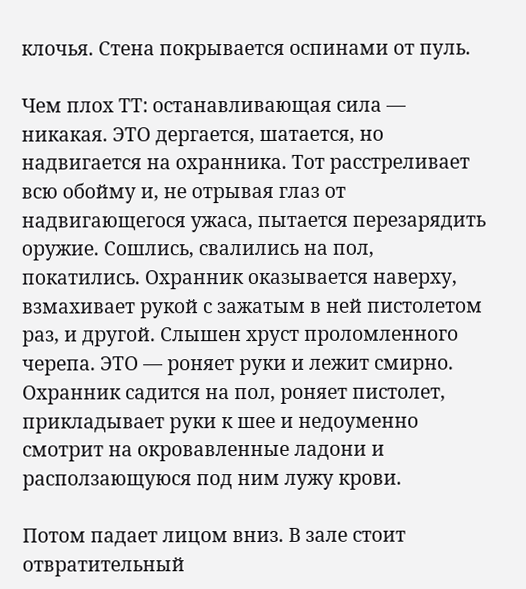клочья. Стена покрывается оспинами от пуль.

Чем плох ТТ: останавливающая сила — никакая. ЭТО дергается, шатается, но надвигается на охранника. Тот расстреливает всю обойму и, не отрывая глаз от надвигающегося ужаса, пытается перезарядить оружие. Сошлись, свалились на пол, покатились. Охранник оказывается наверху, взмахивает рукой с зажатым в ней пистолетом раз, и другой. Слышен хруст проломленного черепа. ЭТО — роняет руки и лежит смирно. Охранник садится на пол, роняет пистолет, прикладывает руки к шее и недоуменно смотрит на окровавленные ладони и расползающуюся под ним лужу крови.

Потом падает лицом вниз. В зале стоит отвратительный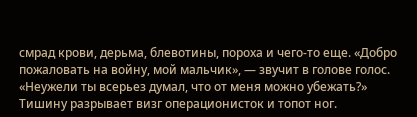смрад крови, дерьма, блевотины, пороха и чего-то еще. «Добро пожаловать на войну, мой мальчик», — звучит в голове голос. «Неужели ты всерьез думал, что от меня можно убежать?» Тишину разрывает визг операционисток и топот ног.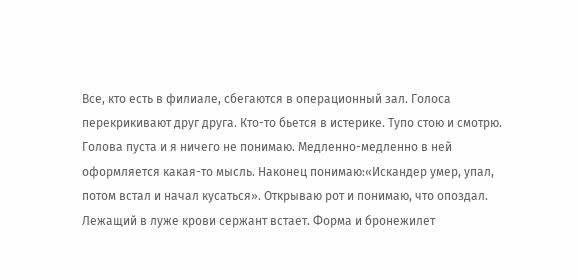Все, кто есть в филиале, сбегаются в операционный зал. Голоса перекрикивают друг друга. Кто-то бьется в истерике. Тупо стою и смотрю. Голова пуста и я ничего не понимаю. Медленно-медленно в ней оформляется какая-то мысль. Наконец понимаю:«Искандер умер, упал, потом встал и начал кусаться». Открываю рот и понимаю, что опоздал. Лежащий в луже крови сержант встает. Форма и бронежилет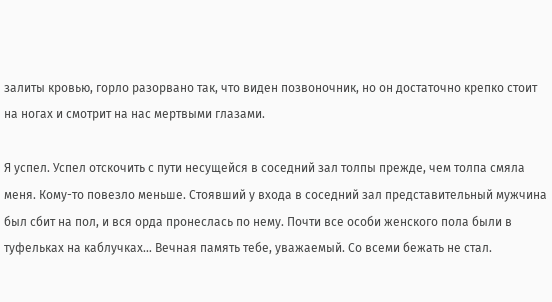залиты кровью, горло разорвано так, что виден позвоночник, но он достаточно крепко стоит на ногах и смотрит на нас мертвыми глазами.

Я успел. Успел отскочить с пути несущейся в соседний зал толпы прежде, чем толпа смяла меня. Кому-то повезло меньше. Стоявший у входа в соседний зал представительный мужчина был сбит на пол, и вся орда пронеслась по нему. Почти все особи женского пола были в туфельках на каблучках… Вечная память тебе, уважаемый. Со всеми бежать не стал.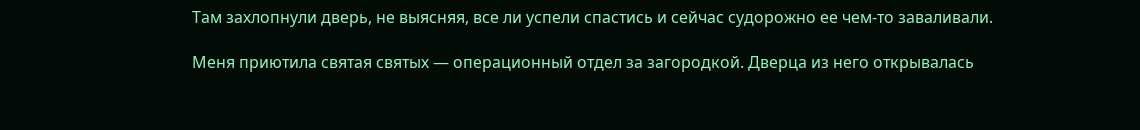Там захлопнули дверь, не выясняя, все ли успели спастись и сейчас судорожно ее чем-то заваливали.

Меня приютила святая святых — операционный отдел за загородкой. Дверца из него открывалась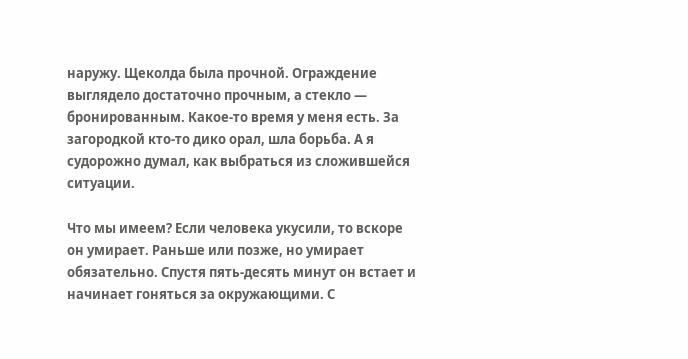наружу. Щеколда была прочной. Ограждение выглядело достаточно прочным, а стекло — бронированным. Какое-то время у меня есть. За загородкой кто-то дико орал, шла борьба. А я судорожно думал, как выбраться из сложившейся ситуации.

Что мы имеем? Если человека укусили, то вскоре он умирает. Раньше или позже, но умирает обязательно. Спустя пять-десять минут он встает и начинает гоняться за окружающими. С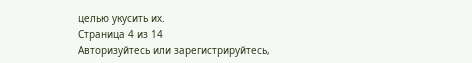целью укусить их.
Страница 4 из 14
Авторизуйтесь или зарегистрируйтесь,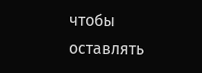чтобы оставлять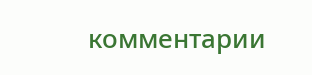комментарии